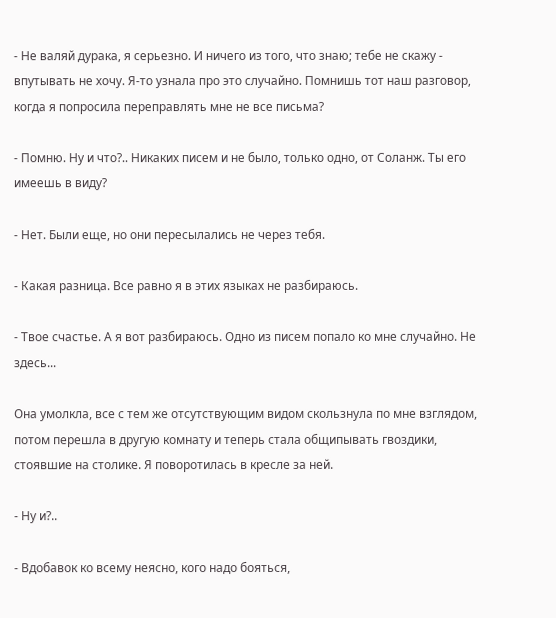- Не валяй дурака, я серьезно. И ничего из того, что знаю; тебе не скажу - впутывать не хочу. Я-то узнала про это случайно. Помнишь тот наш разговор, когда я попросила переправлять мне не все письма?

- Помню. Ну и что?.. Никаких писем и не было, только одно, от Соланж. Ты его имеешь в виду?

- Нет. Были еще, но они пересылались не через тебя.

- Какая разница. Все равно я в этих языках не разбираюсь.

- Твое счастье. А я вот разбираюсь. Одно из писем попало ко мне случайно. Не здесь...

Она умолкла, все с тем же отсутствующим видом скользнула по мне взглядом, потом перешла в другую комнату и теперь стала общипывать гвоздики, стоявшие на столике. Я поворотилась в кресле за ней.

- Ну и?..

- Вдобавок ко всему неясно, кого надо бояться,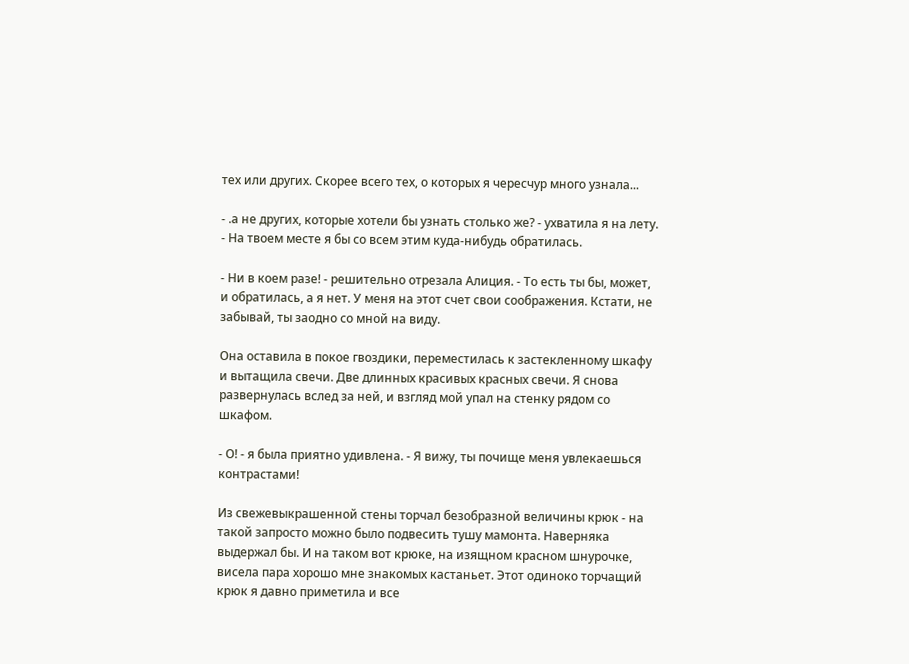тех или других. Скорее всего тех, о которых я чересчур много узнала...

- .а не других, которые хотели бы узнать столько же? - ухватила я на лету. - На твоем месте я бы со всем этим куда-нибудь обратилась.

- Ни в коем разе! - решительно отрезала Алиция. - То есть ты бы, может, и обратилась, а я нет. У меня на этот счет свои соображения. Кстати, не забывай, ты заодно со мной на виду.

Она оставила в покое гвоздики, переместилась к застекленному шкафу и вытащила свечи. Две длинных красивых красных свечи. Я снова развернулась вслед за ней, и взгляд мой упал на стенку рядом со шкафом.

- О! - я была приятно удивлена. - Я вижу, ты почище меня увлекаешься контрастами!

Из свежевыкрашенной стены торчал безобразной величины крюк - на такой запросто можно было подвесить тушу мамонта. Наверняка выдержал бы. И на таком вот крюке, на изящном красном шнурочке, висела пара хорошо мне знакомых кастаньет. Этот одиноко торчащий крюк я давно приметила и все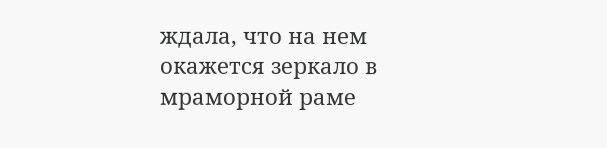ждала, что на нем окажется зеркало в мраморной раме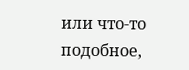или что-то подобное,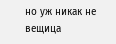но уж никак не вещица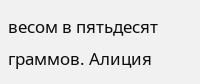весом в пятьдесят граммов. Алиция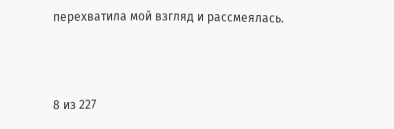перехватила мой взгляд и рассмеялась.



8 из 227